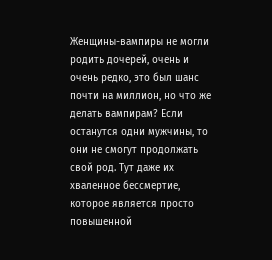Женщины-вампиры не могли родить дочерей, очень и очень редко, это был шанс почти на миллион, но что же делать вампирам? Если останутся одни мужчины, то они не смогут продолжать свой род. Тут даже их хваленное бессмертие, которое является просто повышенной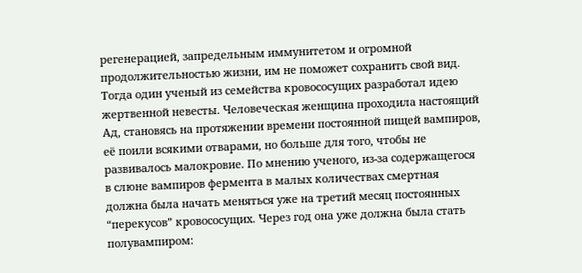регенерацией, запредельным иммунитетом и огромной продолжительностью жизни, им не поможет сохранить свой вид. Тогда один ученый из семейства кровососущих разработал идею жертвенной невесты. Человеческая женщина проходила настоящий Ад, становясь на протяжении времени постоянной пищей вампиров, её поили всякими отварами, но больше для того, чтобы не развивалось малокровие. По мнению ученого, из-за содержащегося в слюне вампиров фермента в малых количествах смертная должна была начать меняться уже на третий месяц постоянных “перекусов” кровососущих. Через год она уже должна была стать полувампиром: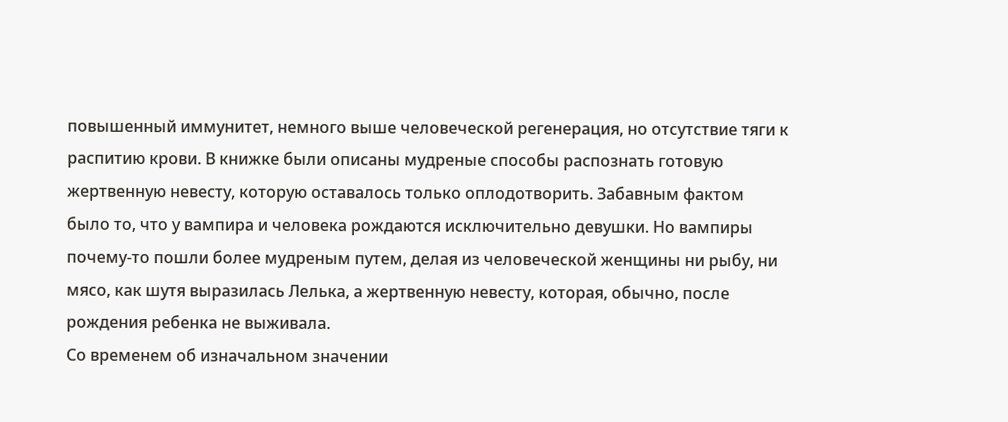повышенный иммунитет, немного выше человеческой регенерация, но отсутствие тяги к распитию крови. В книжке были описаны мудреные способы распознать готовую жертвенную невесту, которую оставалось только оплодотворить. Забавным фактом было то, что у вампира и человека рождаются исключительно девушки. Но вампиры почему-то пошли более мудреным путем, делая из человеческой женщины ни рыбу, ни мясо, как шутя выразилась Лелька, а жертвенную невесту, которая, обычно, после рождения ребенка не выживала.
Со временем об изначальном значении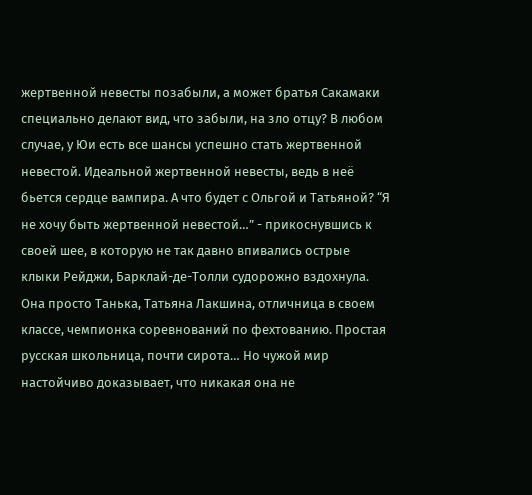жертвенной невесты позабыли, а может братья Сакамаки специально делают вид, что забыли, на зло отцу? В любом случае, у Юи есть все шансы успешно стать жертвенной невестой. Идеальной жертвенной невесты, ведь в неё бьется сердце вампира. А что будет с Ольгой и Татьяной? “Я не хочу быть жертвенной невестой…” - прикоснувшись к своей шее, в которую не так давно впивались острые клыки Рейджи, Барклай-де-Толли судорожно вздохнула. Она просто Танька, Татьяна Лакшина, отличница в своем классе, чемпионка соревнований по фехтованию. Простая русская школьница, почти сирота… Но чужой мир настойчиво доказывает, что никакая она не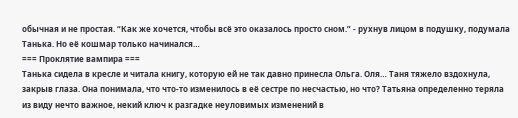обычная и не простая. “Как же хочется, чтобы всё это оказалось просто сном.” - рухнув лицом в подушку, подумала Танька. Но её кошмар только начинался…
=== Проклятие вампира ===
Танька сидела в кресле и читала книгу, которую ей не так давно принесла Ольга. Оля… Таня тяжело вздохнула, закрыв глаза. Она понимала, что что-то изменилось в её сестре по несчастью, но что? Татьяна определенно теряла из виду нечто важное, некий ключ к разгадке неуловимых изменений в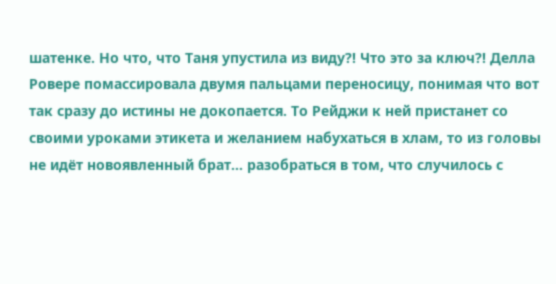шатенке. Но что, что Таня упустила из виду?! Что это за ключ?! Делла Ровере помассировала двумя пальцами переносицу, понимая что вот так сразу до истины не докопается. То Рейджи к ней пристанет со своими уроками этикета и желанием набухаться в хлам, то из головы не идёт новоявленный брат… разобраться в том, что случилось с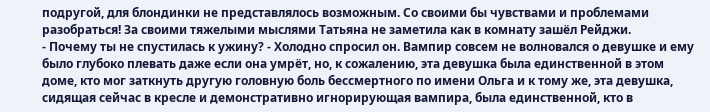подругой, для блондинки не представлялось возможным. Со своими бы чувствами и проблемами разобраться! За своими тяжелыми мыслями Татьяна не заметила как в комнату зашёл Рейджи.
- Почему ты не спустилась к ужину? - Холодно спросил он. Вампир совсем не волновался о девушке и ему было глубоко плевать даже если она умрёт, но, к сожалению, эта девушка была единственной в этом доме, кто мог заткнуть другую головную боль бессмертного по имени Ольга и к тому же, эта девушка, сидящая сейчас в кресле и демонстративно игнорирующая вампира, была единственной, кто в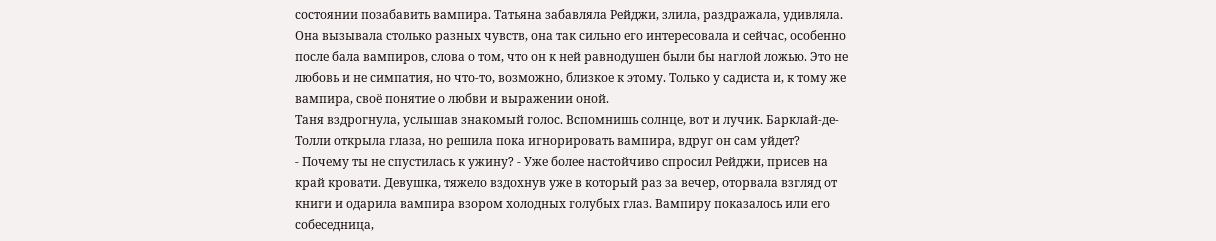состоянии позабавить вампира. Татьяна забавляла Рейджи, злила, раздражала, удивляла. Она вызывала столько разных чувств, она так сильно его интересовала и сейчас, особенно после бала вампиров, слова о том, что он к ней равнодушен были бы наглой ложью. Это не любовь и не симпатия, но что-то, возможно, близкое к этому. Только у садиста и, к тому же вампира, своё понятие о любви и выражении оной.
Таня вздрогнула, услышав знакомый голос. Вспомнишь солнце, вот и лучик. Барклай-де-Толли открыла глаза, но решила пока игнорировать вампира, вдруг он сам уйдет?
- Почему ты не спустилась к ужину? - Уже более настойчиво спросил Рейджи, присев на край кровати. Девушка, тяжело вздохнув уже в который раз за вечер, оторвала взгляд от книги и одарила вампира взором холодных голубых глаз. Вампиру показалось или его собеседница,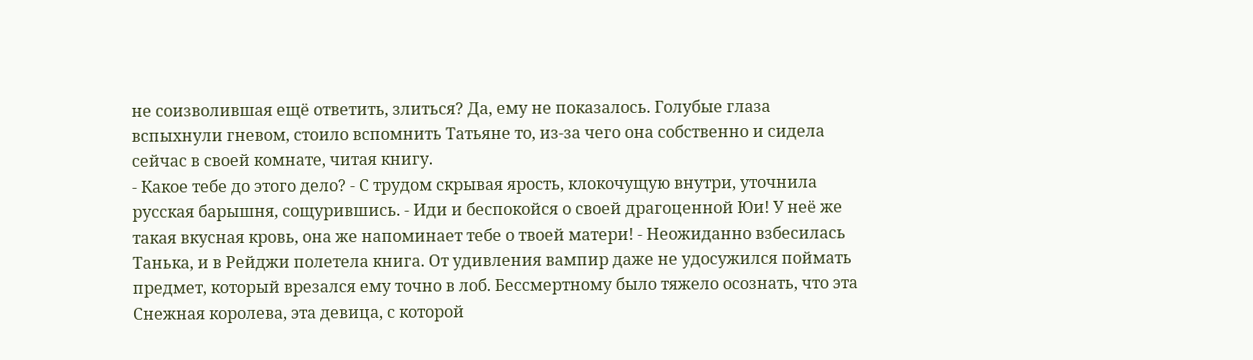не соизволившая ещё ответить, злиться? Да, ему не показалось. Голубые глаза вспыхнули гневом, стоило вспомнить Татьяне то, из-за чего она собственно и сидела сейчас в своей комнате, читая книгу.
- Какое тебе до этого дело? - С трудом скрывая ярость, клокочущую внутри, уточнила русская барышня, сощурившись. - Иди и беспокойся о своей драгоценной Юи! У неё же такая вкусная кровь, она же напоминает тебе о твоей матери! - Неожиданно взбесилась Танька, и в Рейджи полетела книга. От удивления вампир даже не удосужился поймать предмет, который врезался ему точно в лоб. Бессмертному было тяжело осознать, что эта Снежная королева, эта девица, с которой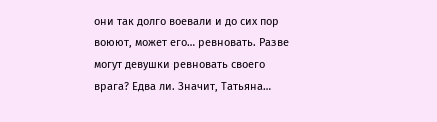они так долго воевали и до сих пор воюют, может его… ревновать. Разве могут девушки ревновать своего врага? Едва ли. Значит, Татьяна…